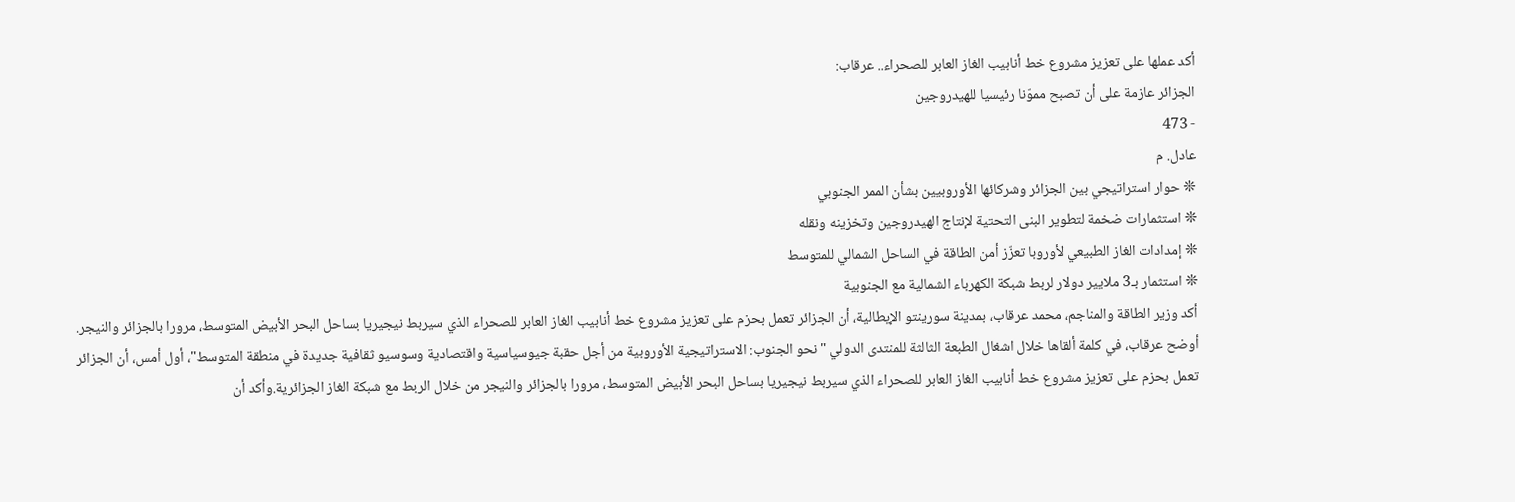أكد عملها على تعزيز مشروع خط أنابيب الغاز العابر للصحراء.. عرقاب:
الجزائر عازمة على أن تصبح مموّنا رئيسيا للهيدروجين
- 473
عادل. م
❊ حوار استراتيجي بين الجزائر وشركائها الأوروبيين بشأن الممر الجنوبي
❊ استثمارات ضخمة لتطوير البنى التحتية لإنتاج الهيدروجين وتخزينه ونقله
❊ إمدادات الغاز الطبيعي لأوروبا تعزّز أمن الطاقة في الساحل الشمالي للمتوسط
❊ استثمار بـ3 ملايير دولار لربط شبكة الكهرباء الشمالية مع الجنوبية
أكد وزير الطاقة والمناجم، محمد عرقاب، بمدينة سورينتو الإيطالية، أن الجزائر تعمل بحزم على تعزيز مشروع خط أنابيب الغاز العابر للصحراء الذي سيربط نيجيريا بساحل البحر الأبيض المتوسط، مرورا بالجزائر والنيجر.
أوضح عرقاب، في كلمة ألقاها خلال اشغال الطبعة الثالثة للمنتدى الدولي "نحو الجنوب: الاستراتيجية الأوروبية من أجل حقبة جيوسياسية واقتصادية وسوسيو ثقافية جديدة في منطقة المتوسط"، أول أمس، أن الجزائر تعمل بحزم على تعزيز مشروع خط أنابيب الغاز العابر للصحراء الذي سيربط نيجيريا بساحل البحر الأبيض المتوسط، مرورا بالجزائر والنيجر من خلال الربط مع شبكة الغاز الجزائرية.وأكد أن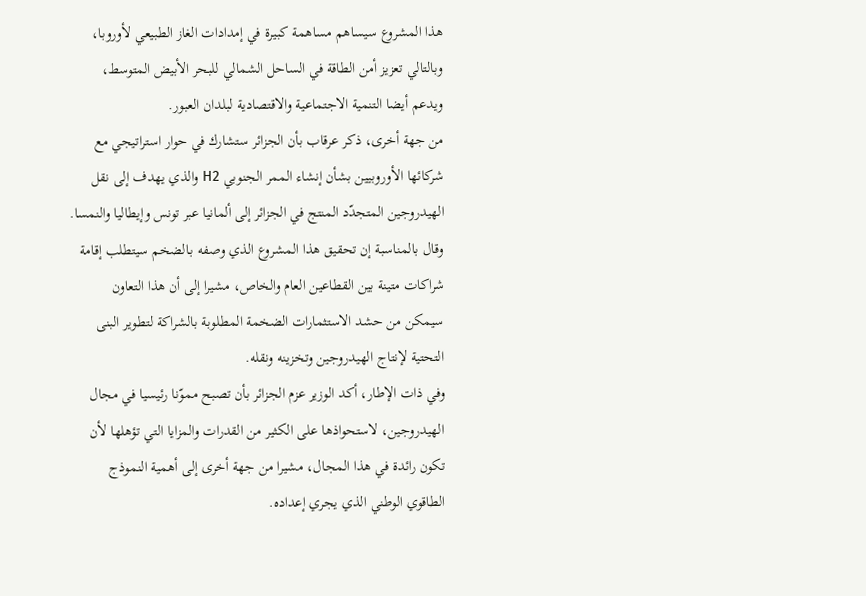هذا المشروع سيساهم مساهمة كبيرة في إمدادات الغاز الطبيعي لأوروبا، وبالتالي تعزيز أمن الطاقة في الساحل الشمالي للبحر الأبيض المتوسط، ويدعم أيضا التنمية الاجتماعية والاقتصادية لبلدان العبور.
من جهة أخرى، ذكر عرقاب بأن الجزائر ستشارك في حوار استراتيجي مع شركائها الأوروبيين بشأن إنشاء الممر الجنوبي H2 والذي يهدف إلى نقل الهيدروجين المتجدّد المنتج في الجزائر إلى ألمانيا عبر تونس وإيطاليا والنمسا. وقال بالمناسبة إن تحقيق هذا المشروع الذي وصفه بـالضخم سيتطلب إقامة شراكات متينة بين القطاعين العام والخاص، مشيرا إلى أن هذا التعاون سيمكن من حشد الاستثمارات الضخمة المطلوبة بالشراكة لتطوير البنى التحتية لإنتاج الهيدروجين وتخزينه ونقله.
وفي ذات الإطار، أكد الوزير عزم الجزائر بأن تصبح مموّنا رئيسيا في مجال الهيدروجين، لاستحواذها على الكثير من القدرات والمزايا التي تؤهلها لأن تكون رائدة في هذا المجال، مشيرا من جهة أخرى إلى أهمية النموذج الطاقوي الوطني الذي يجري إعداده.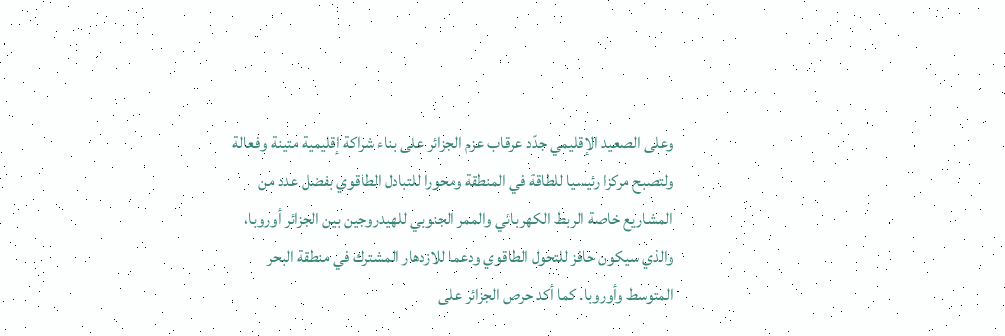وعلى الصعيد الإقليمي جدّد عرقاب عزم الجزائر على بناء شراكة إقليمية متينة وفعالة ولتصبح مركزا رئيسيا للطاقة في المنطقة ومحورا للتبادل الطاقوي بفضل عدد من المشاريع خاصة الربط الكهربائي والممر الجنوبي للهيدروجين بين الجزائر أوروبا، والذي سيكون حافز للتحول الطاقوي ودعما للازدهار المشترك في منطقة البحر المتوسط وأوروبا. كما أكد حرص الجزائر على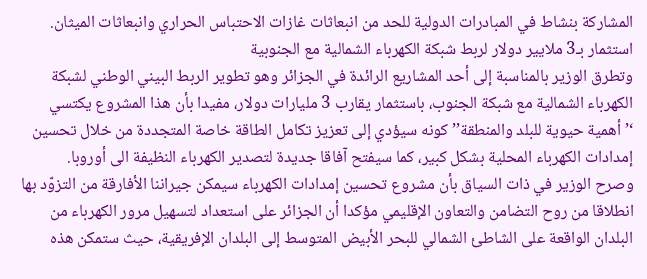المشاركة بنشاط في المبادرات الدولية للحد من انبعاثات غازات الاحتباس الحراري وانبعاثات الميثان.
استثمار بـ3 ملايير دولار لربط شبكة الكهرباء الشمالية مع الجنوبية
وتطرق الوزير بالمناسبة إلى أحد المشاريع الرائدة في الجزائر وهو تطوير الربط البيني الوطني لشبكة الكهرباء الشمالية مع شبكة الجنوب، باستثمار يقارب 3 مليارات دولار، مفيدا بأن هذا المشروع يكتسي ‘’أهمية حيوية للبلد والمنطقة’’ كونه سيؤدي إلى تعزيز تكامل الطاقة خاصة المتجددة من خلال تحسين إمدادات الكهرباء المحلية بشكل كبير، كما سيفتح آفاقا جديدة لتصدير الكهرباء النظيفة الى أوروبا.
وصرح الوزير في ذات السياق بأن مشروع تحسين إمدادات الكهرباء سيمكن جيراننا الأفارقة من التزوّد بها انطلاقا من روح التضامن والتعاون الإقليمي مؤكدا أن الجزائر على استعداد لتسهيل مرور الكهرباء من البلدان الواقعة على الشاطئ الشمالي للبحر الأبيض المتوسط إلى البلدان الإفريقية، حيث ستمكن هذه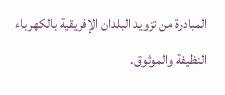المبادرة من تزويد البلدان الإفريقية بالكهرباء النظيفة والموثوق.